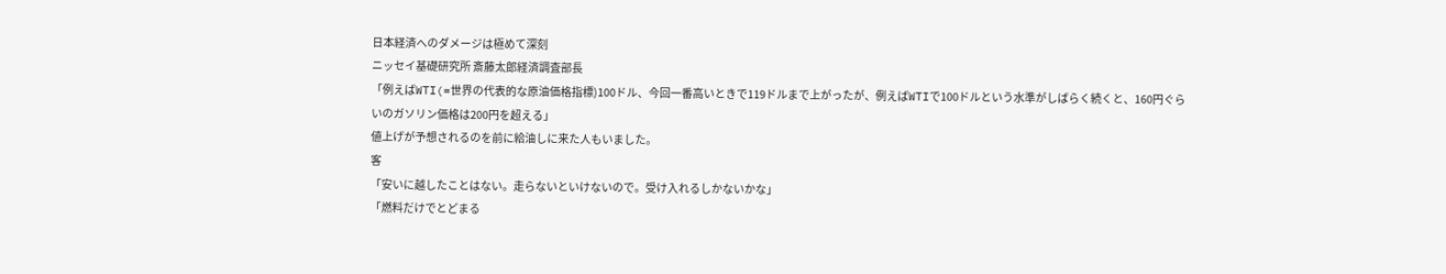日本経済へのダメージは極めて深刻
ニッセイ基礎研究所 斎藤太郎経済調査部長
「例えばWTI(=世界の代表的な原油価格指標)100ドル、今回一番高いときで119ドルまで上がったが、例えばWTIで100ドルという水準がしばらく続くと、160円ぐらいのガソリン価格は200円を超える」
値上げが予想されるのを前に給油しに来た人もいました。
客
「安いに越したことはない。走らないといけないので。受け入れるしかないかな」
「燃料だけでとどまる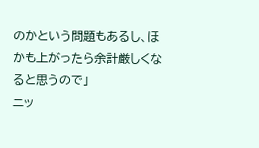のかという問題もあるし、ほかも上がったら余計厳しくなると思うので」
ニッ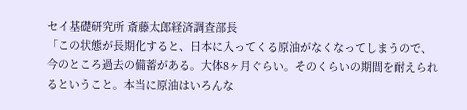セイ基礎研究所 斎藤太郎経済調査部長
「この状態が長期化すると、日本に入ってくる原油がなくなってしまうので、今のところ過去の備蓄がある。大体8ヶ月ぐらい。そのくらいの期間を耐えられるということ。本当に原油はいろんな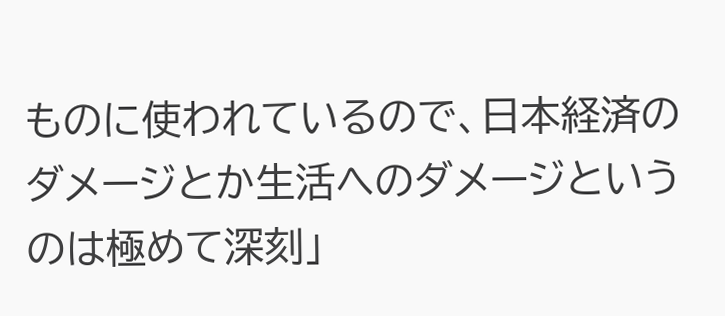ものに使われているので、日本経済のダメージとか生活へのダメージというのは極めて深刻」